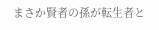まさか賢者の孫が転生者と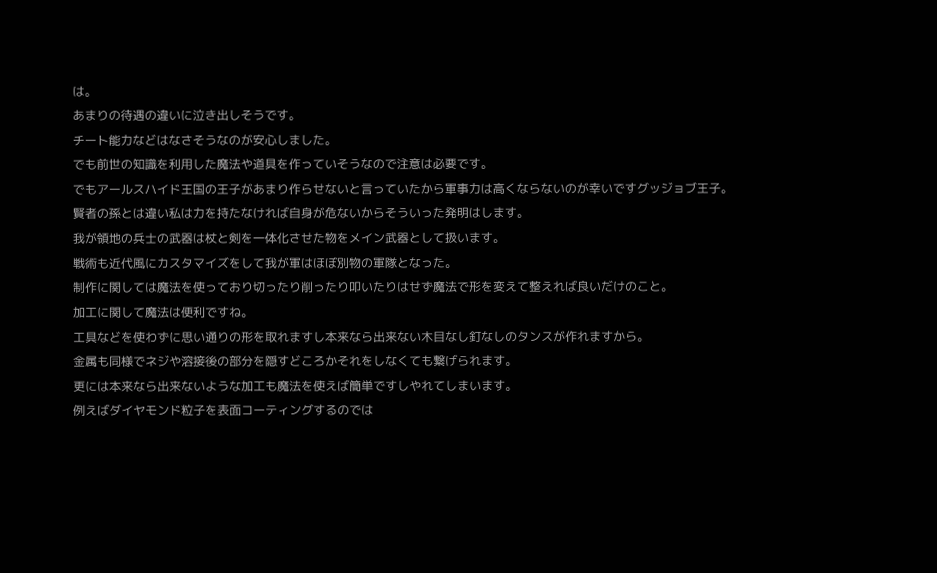は。
あまりの待遇の違いに泣き出しそうです。
チート能力などはなさそうなのが安心しました。
でも前世の知識を利用した魔法や道具を作っていそうなので注意は必要です。
でもアールスハイド王国の王子があまり作らせないと言っていたから軍事力は高くならないのが幸いですグッジョブ王子。
賢者の孫とは違い私は力を持たなければ自身が危ないからそういった発明はします。
我が領地の兵士の武器は杖と剣を一体化させた物をメイン武器として扱います。
戦術も近代風にカスタマイズをして我が軍はほぼ別物の軍隊となった。
制作に関しては魔法を使っており切ったり削ったり叩いたりはせず魔法で形を変えて整えれば良いだけのこと。
加工に関して魔法は便利ですね。
工具などを使わずに思い通りの形を取れますし本来なら出来ない木目なし釘なしのタンスが作れますから。
金属も同様でネジや溶接後の部分を隠すどころかそれをしなくても繋げられます。
更には本来なら出来ないような加工も魔法を使えば簡単ですしやれてしまいます。
例えばダイヤモンド粒子を表面コーティングするのでは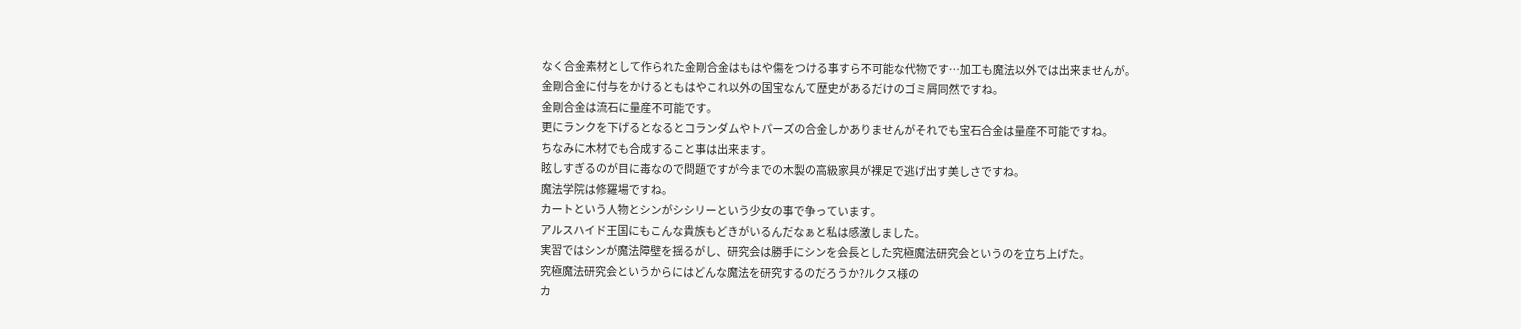なく合金素材として作られた金剛合金はもはや傷をつける事すら不可能な代物です…加工も魔法以外では出来ませんが。
金剛合金に付与をかけるともはやこれ以外の国宝なんて歴史があるだけのゴミ屑同然ですね。
金剛合金は流石に量産不可能です。
更にランクを下げるとなるとコランダムやトパーズの合金しかありませんがそれでも宝石合金は量産不可能ですね。
ちなみに木材でも合成すること事は出来ます。
眩しすぎるのが目に毒なので問題ですが今までの木製の高級家具が裸足で逃げ出す美しさですね。
魔法学院は修羅場ですね。
カートという人物とシンがシシリーという少女の事で争っています。
アルスハイド王国にもこんな貴族もどきがいるんだなぁと私は感激しました。
実習ではシンが魔法障壁を揺るがし、研究会は勝手にシンを会長とした究極魔法研究会というのを立ち上げた。
究極魔法研究会というからにはどんな魔法を研究するのだろうか?ルクス様の
カ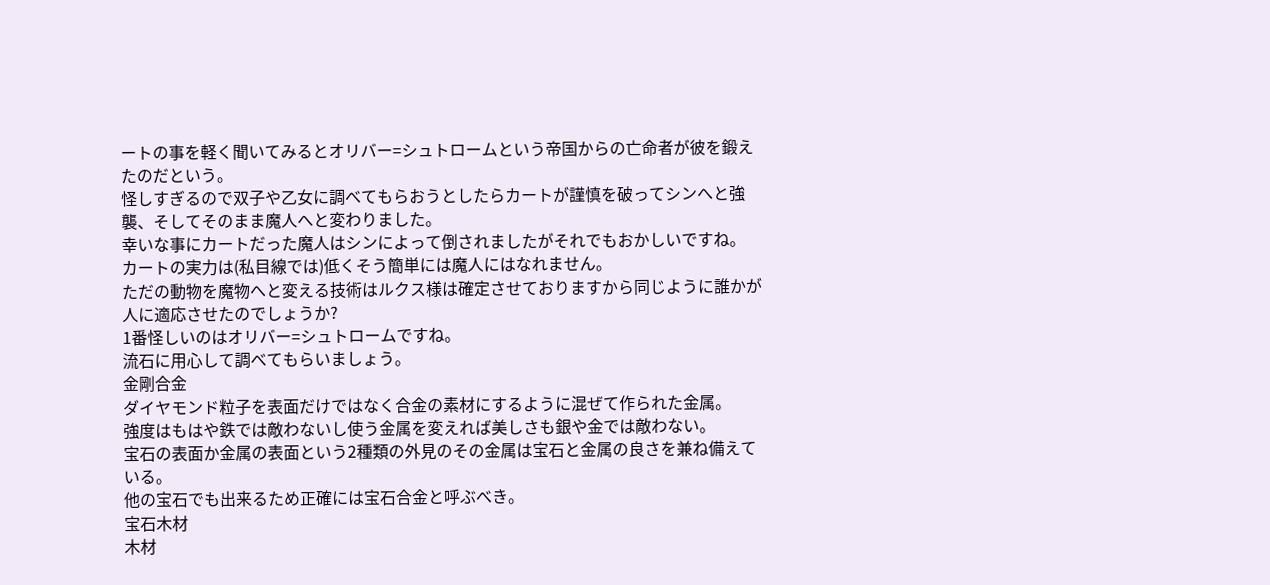ートの事を軽く聞いてみるとオリバー=シュトロームという帝国からの亡命者が彼を鍛えたのだという。
怪しすぎるので双子や乙女に調べてもらおうとしたらカートが謹慎を破ってシンへと強襲、そしてそのまま魔人へと変わりました。
幸いな事にカートだった魔人はシンによって倒されましたがそれでもおかしいですね。
カートの実力は(私目線では)低くそう簡単には魔人にはなれません。
ただの動物を魔物へと変える技術はルクス様は確定させておりますから同じように誰かが人に適応させたのでしょうか?
1番怪しいのはオリバー=シュトロームですね。
流石に用心して調べてもらいましょう。
金剛合金
ダイヤモンド粒子を表面だけではなく合金の素材にするように混ぜて作られた金属。
強度はもはや鉄では敵わないし使う金属を変えれば美しさも銀や金では敵わない。
宝石の表面か金属の表面という2種類の外見のその金属は宝石と金属の良さを兼ね備えている。
他の宝石でも出来るため正確には宝石合金と呼ぶべき。
宝石木材
木材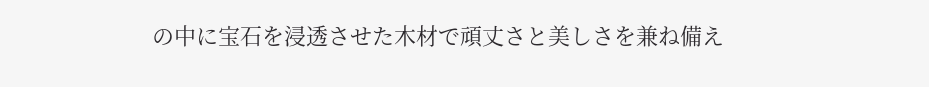の中に宝石を浸透させた木材で頑丈さと美しさを兼ね備え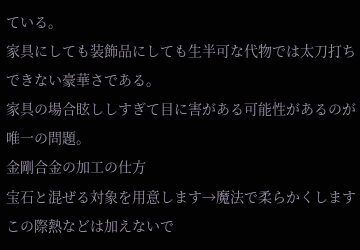ている。
家具にしても装飾品にしても生半可な代物では太刀打ちできない豪華さである。
家具の場合眩ししすぎて目に害がある可能性があるのが唯一の問題。
金剛合金の加工の仕方
宝石と混ぜる対象を用意します→魔法で柔らかくしますこの際熱などは加えないで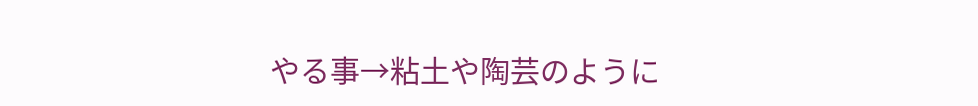やる事→粘土や陶芸のように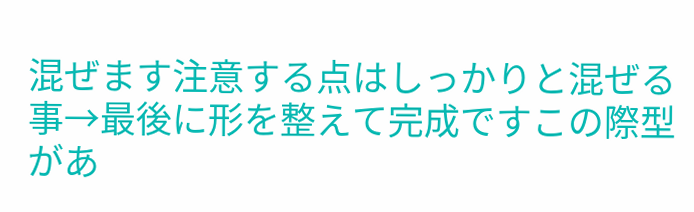混ぜます注意する点はしっかりと混ぜる事→最後に形を整えて完成ですこの際型があ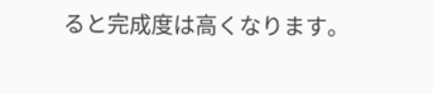ると完成度は高くなります。